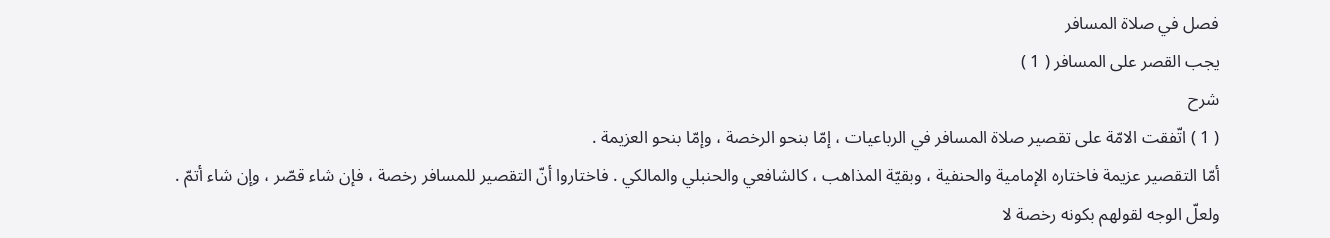فصل في صلاة المسافر
يجب القصر على المسافر ( 1 )
شرح
( 1 ) اتّفقت الامّة على تقصير صلاة المسافر في الرباعيات ، إمّا بنحو الرخصة ، وإمّا بنحو العزيمة .
أمّا التقصير عزيمة فاختاره الإمامية والحنفية ، وبقيّة المذاهب ، كالشافعي والحنبلي والمالكي . فاختاروا أنّ التقصير للمسافر رخصة ، فإن شاء قصّر ، وإن شاء أتمّ .
ولعلّ الوجه لقولهم بكونه رخصة لا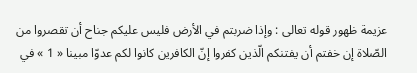عزيمة ظهور قوله تعالى : وإذا ضربتم في الأرض فليس عليكم جناح أن تقصروا من الصّلاة إن خفتم أن يفتنكم الّذين كفروا إنّ الكافرين كانوا لكم عدوّا مبينا « 1 » في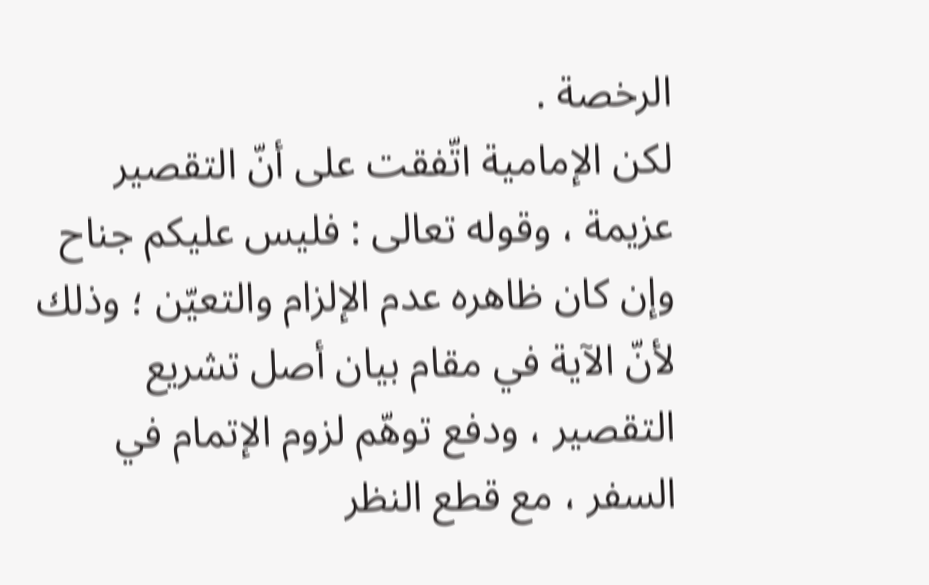الرخصة .
لكن الإمامية اتّفقت على أنّ التقصير عزيمة ، وقوله تعالى : فليس عليكم جناح وإن كان ظاهره عدم الإلزام والتعيّن ؛ وذلك لأنّ الآية في مقام بيان أصل تشريع التقصير ، ودفع توهّم لزوم الإتمام في السفر ، مع قطع النظر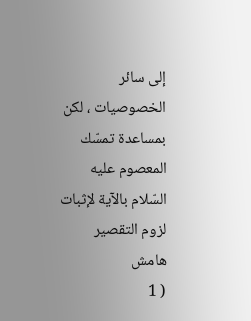إلى سائر الخصوصيات ، لكن بمساعدة تمسّك المعصوم عليه السّلام بالآية لإثبات لزوم التقصير
هامش
( 1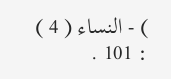) - النساء ( 4 ) : 101 .